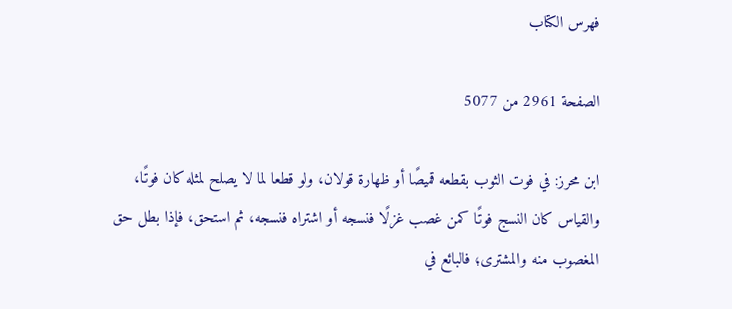فهرس الكتاب

الصفحة 2961 من 5077

ابن محرز: في فوت الثوب بقطعه قميصًا أو ظهارة قولان، ولو قطعا لما لا يصلح لمثله كان فوتًا، والقياس كان النسج فوتًا كمن غصب غزلًا فنسجه أو اشتراه فنسجه، ثم استحق، فإذا بطل حق المغصوب منه والمشترى؛ فالبائع في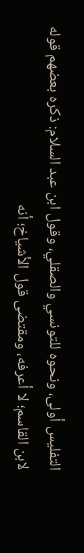التفليس أولى، ونحوه للتونسي والصقلي، وقول ابن عبد السلام: ذكره بعضهم قوله لابن القاسم؛ لا أعرفه، ومقتضى قول الأشياخ؛ أنه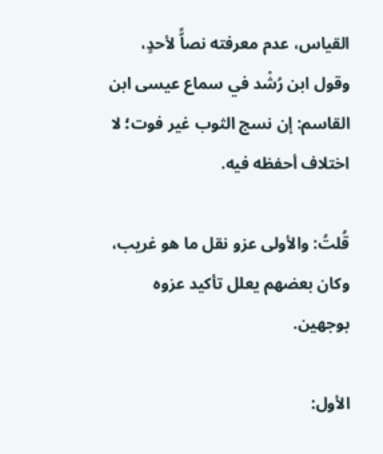القياس، عدم معرفته نصاًّ لأحدٍ، وقول ابن رُشْد في سماع عيسى ابن القاسم: إن نسج الثوب غير فوت؛ لا اختلاف أحفظه فيه.

قُلتُ: والأولى عزو نقل ما هو غريب، وكان بعضهم يعلل تأكيد عزوه بوجهين.

الأول: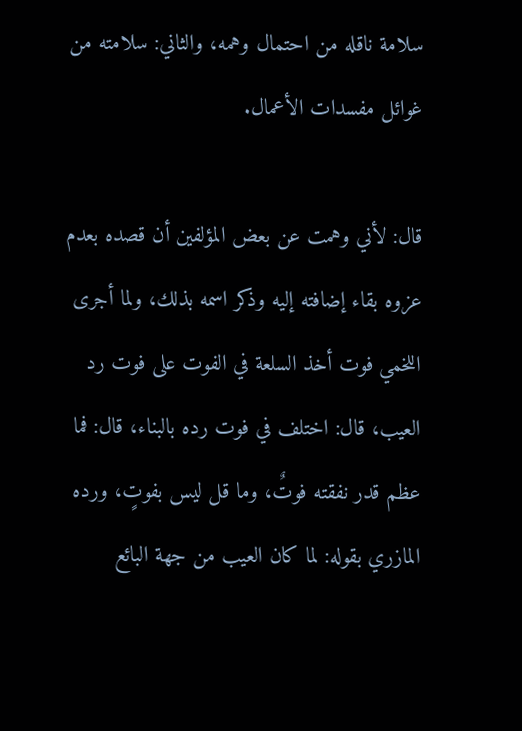سلامة ناقله من احتمال وهمه، والثاني: سلامته من غوائل مفسدات الأعمال.

قال: لأني وهمت عن بعض المؤلفين أن قصده بعدم عزوه بقاء إضافته إليه وذكر اسمه بذلك، ولما أجرى اللخمي فوت أخذ السلعة في الفوت على فوت رد العيب، قال: اختلف في فوت رده بالبناء، قال: فما عظم قدر نفقته فوتٌ، وما قل ليس بفوتٍ، ورده المازري بقوله: لما كان العيب من جهة البائع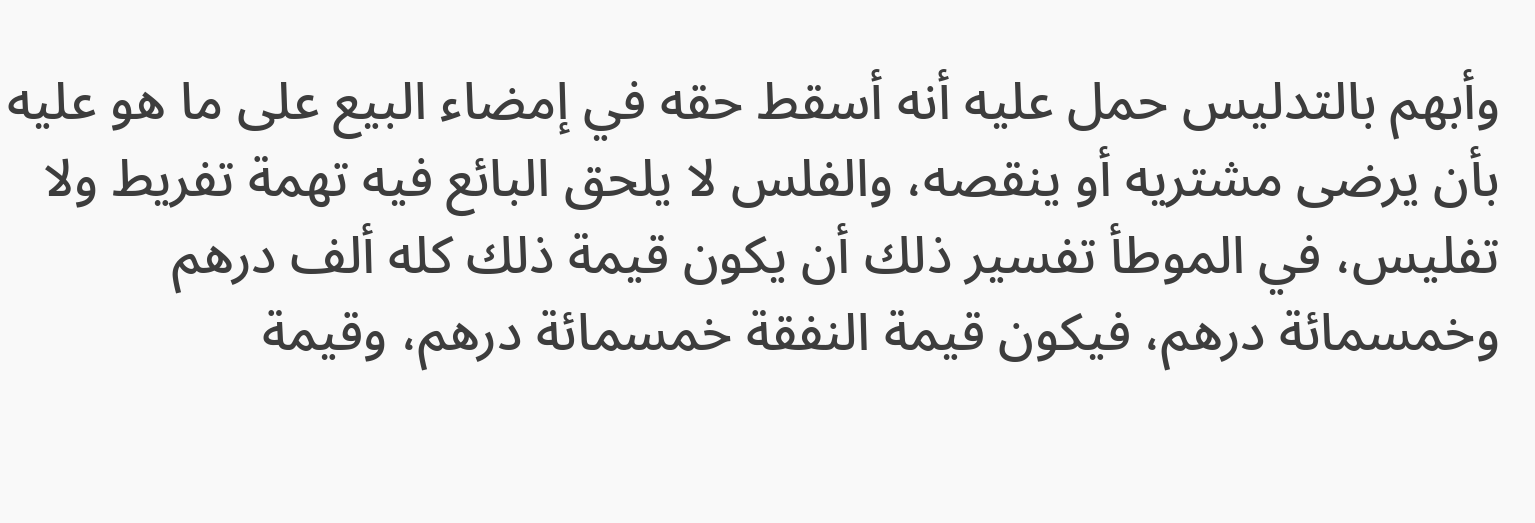وأبهم بالتدليس حمل عليه أنه أسقط حقه في إمضاء البيع على ما هو عليه بأن يرضى مشتريه أو ينقصه، والفلس لا يلحق البائع فيه تهمة تفريط ولا تفليس، في الموطأ تفسير ذلك أن يكون قيمة ذلك كله ألف درهم وخمسمائة درهم، فيكون قيمة النفقة خمسمائة درهم، وقيمة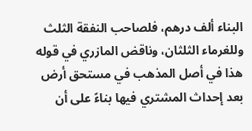البناء ألف درهم، فلصاحب النفقة الثلث وللغرماء الثلثان، وناقض المازري في قوله هذا في أصل المذهب في مستحق أرض بعد إحداث المشتري فيها بناءً على أن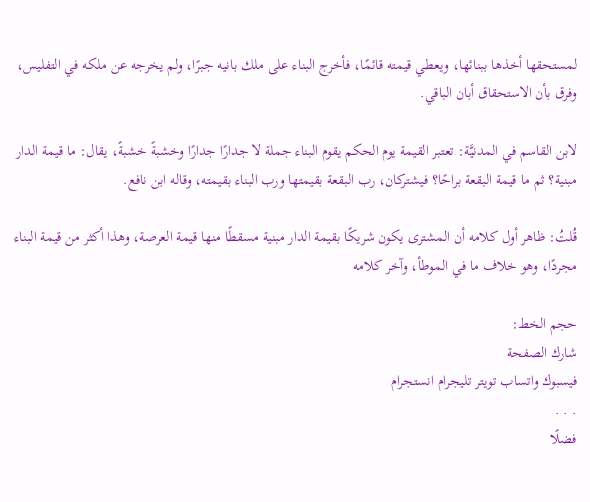لمستحقها أخذها ببنائها، ويعطي قيمته قائمًا، فأخرج البناء على ملك بانيه جبرًا، ولم يخرجه عن ملكه في التفليس، وفرق بأن الاستحقاق أبان الباقي.

لابن القاسم في المدنيَّة: تعتبر القيمة يوم الحكم يقوم البناء جملة لا جدارًا جدارًا وخشبةً خشبةً، يقال: ما قيمة الدار مبنية؟ ثم ما قيمة البقعة براحًا؟ فيشتركان، رب البقعة بقيمتها ورب البناء بقيمته، وقاله ابن نافع.

قُلتُ: ظاهر أول كلامه أن المشترى يكون شريكًا بقيمة الدار مبنية مسقطًا منها قيمة العرصة، وهذا أكثر من قيمة البناء مجردًا، وهو خلاف ما في الموطأ، وآخر كلامه

حجم الخط:
شارك الصفحة
فيسبوك واتساب تويتر تليجرام انستجرام
. . .
فضلًا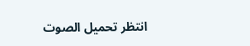انتظر تحميل الصوت